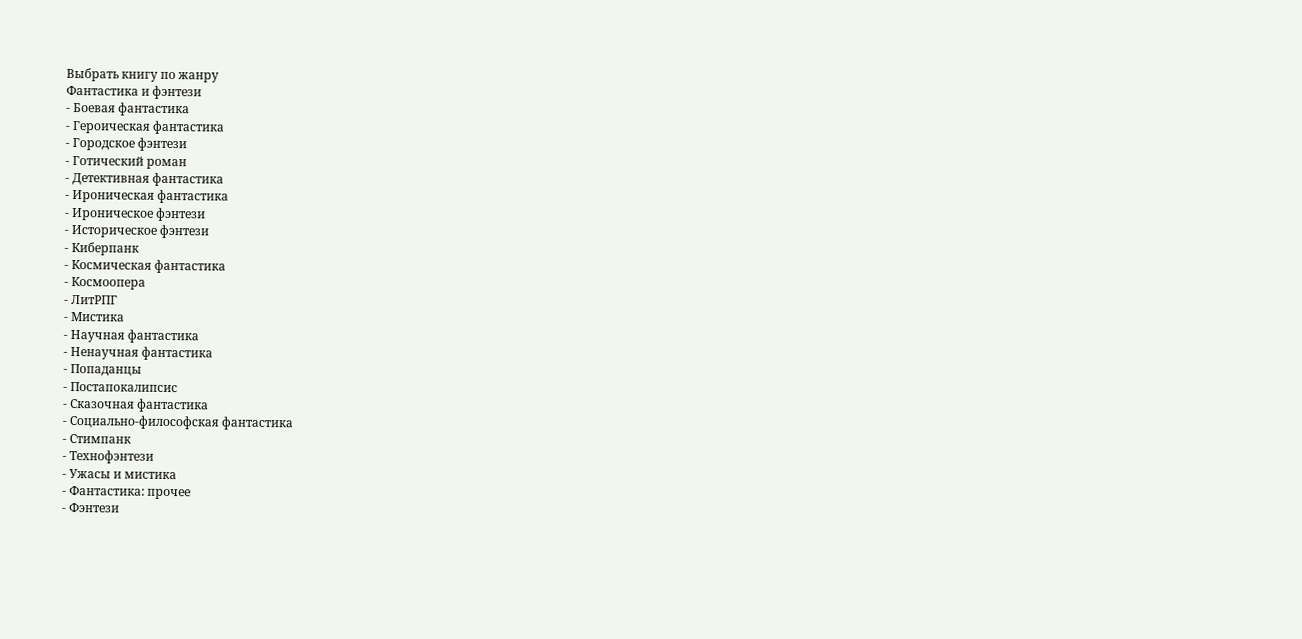Выбрать книгу по жанру
Фантастика и фэнтези
- Боевая фантастика
- Героическая фантастика
- Городское фэнтези
- Готический роман
- Детективная фантастика
- Ироническая фантастика
- Ироническое фэнтези
- Историческое фэнтези
- Киберпанк
- Космическая фантастика
- Космоопера
- ЛитРПГ
- Мистика
- Научная фантастика
- Ненаучная фантастика
- Попаданцы
- Постапокалипсис
- Сказочная фантастика
- Социально-философская фантастика
- Стимпанк
- Технофэнтези
- Ужасы и мистика
- Фантастика: прочее
- Фэнтези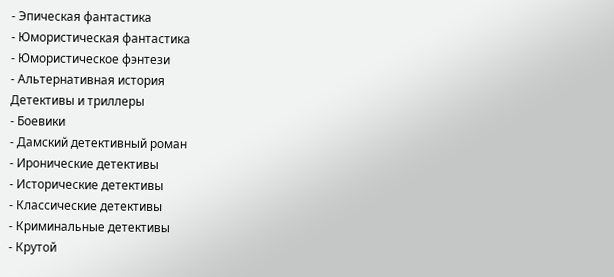- Эпическая фантастика
- Юмористическая фантастика
- Юмористическое фэнтези
- Альтернативная история
Детективы и триллеры
- Боевики
- Дамский детективный роман
- Иронические детективы
- Исторические детективы
- Классические детективы
- Криминальные детективы
- Крутой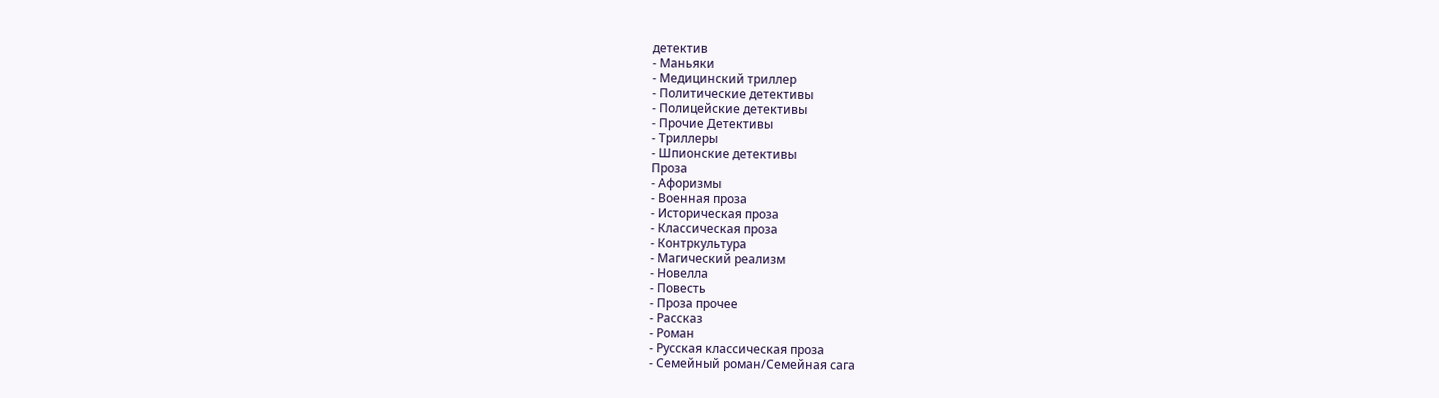детектив
- Маньяки
- Медицинский триллер
- Политические детективы
- Полицейские детективы
- Прочие Детективы
- Триллеры
- Шпионские детективы
Проза
- Афоризмы
- Военная проза
- Историческая проза
- Классическая проза
- Контркультура
- Магический реализм
- Новелла
- Повесть
- Проза прочее
- Рассказ
- Роман
- Русская классическая проза
- Семейный роман/Семейная сага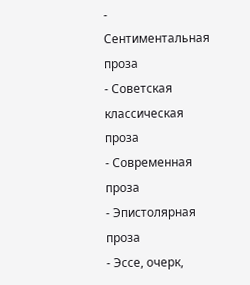- Сентиментальная проза
- Советская классическая проза
- Современная проза
- Эпистолярная проза
- Эссе, очерк,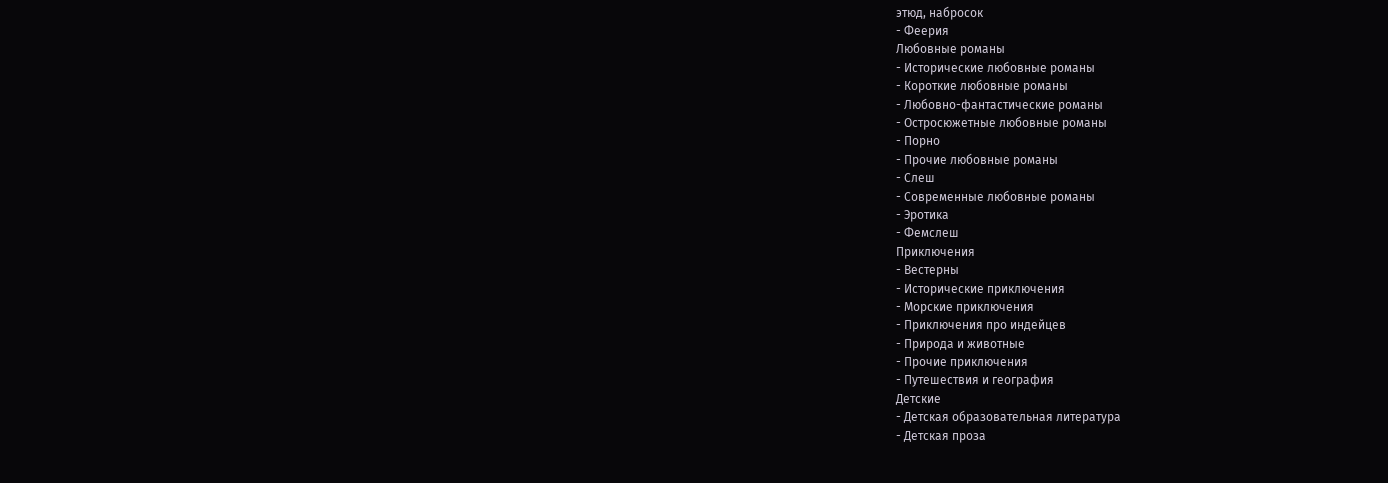этюд, набросок
- Феерия
Любовные романы
- Исторические любовные романы
- Короткие любовные романы
- Любовно-фантастические романы
- Остросюжетные любовные романы
- Порно
- Прочие любовные романы
- Слеш
- Современные любовные романы
- Эротика
- Фемслеш
Приключения
- Вестерны
- Исторические приключения
- Морские приключения
- Приключения про индейцев
- Природа и животные
- Прочие приключения
- Путешествия и география
Детские
- Детская образовательная литература
- Детская проза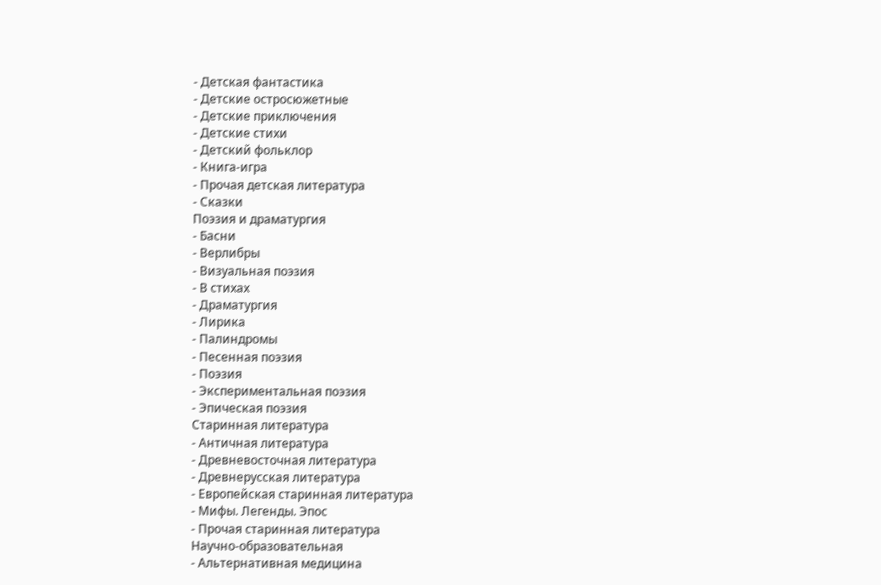- Детская фантастика
- Детские остросюжетные
- Детские приключения
- Детские стихи
- Детский фольклор
- Книга-игра
- Прочая детская литература
- Сказки
Поэзия и драматургия
- Басни
- Верлибры
- Визуальная поэзия
- В стихах
- Драматургия
- Лирика
- Палиндромы
- Песенная поэзия
- Поэзия
- Экспериментальная поэзия
- Эпическая поэзия
Старинная литература
- Античная литература
- Древневосточная литература
- Древнерусская литература
- Европейская старинная литература
- Мифы. Легенды. Эпос
- Прочая старинная литература
Научно-образовательная
- Альтернативная медицина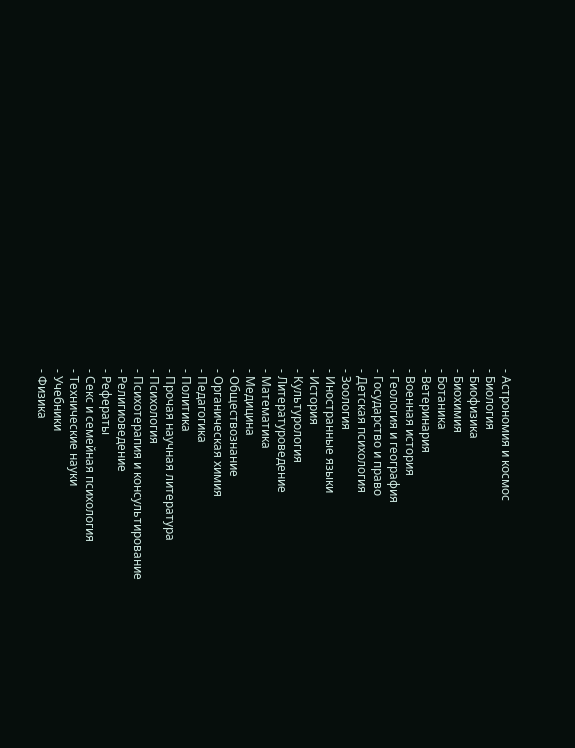- Астрономия и космос
- Биология
- Биофизика
- Биохимия
- Ботаника
- Ветеринария
- Военная история
- Геология и география
- Государство и право
- Детская психология
- Зоология
- Иностранные языки
- История
- Культурология
- Литературоведение
- Математика
- Медицина
- Обществознание
- Органическая химия
- Педагогика
- Политика
- Прочая научная литература
- Психология
- Психотерапия и консультирование
- Религиоведение
- Рефераты
- Секс и семейная психология
- Технические науки
- Учебники
- Физика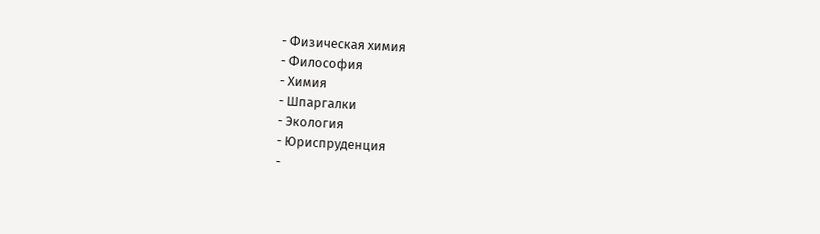- Физическая химия
- Философия
- Химия
- Шпаргалки
- Экология
- Юриспруденция
-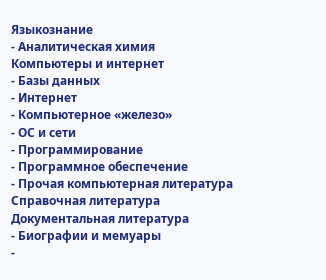Языкознание
- Аналитическая химия
Компьютеры и интернет
- Базы данных
- Интернет
- Компьютерное «железо»
- ОС и сети
- Программирование
- Программное обеспечение
- Прочая компьютерная литература
Справочная литература
Документальная литература
- Биографии и мемуары
-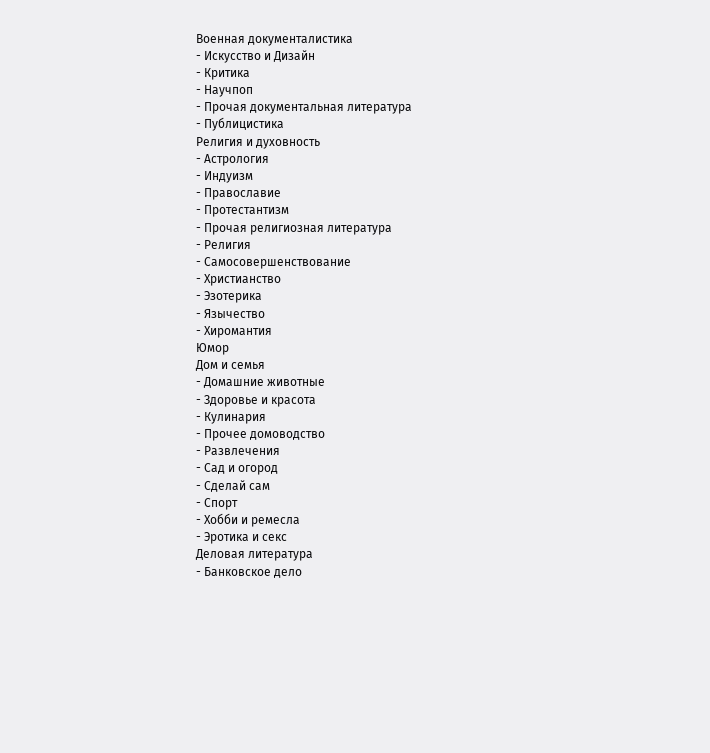Военная документалистика
- Искусство и Дизайн
- Критика
- Научпоп
- Прочая документальная литература
- Публицистика
Религия и духовность
- Астрология
- Индуизм
- Православие
- Протестантизм
- Прочая религиозная литература
- Религия
- Самосовершенствование
- Христианство
- Эзотерика
- Язычество
- Хиромантия
Юмор
Дом и семья
- Домашние животные
- Здоровье и красота
- Кулинария
- Прочее домоводство
- Развлечения
- Сад и огород
- Сделай сам
- Спорт
- Хобби и ремесла
- Эротика и секс
Деловая литература
- Банковское дело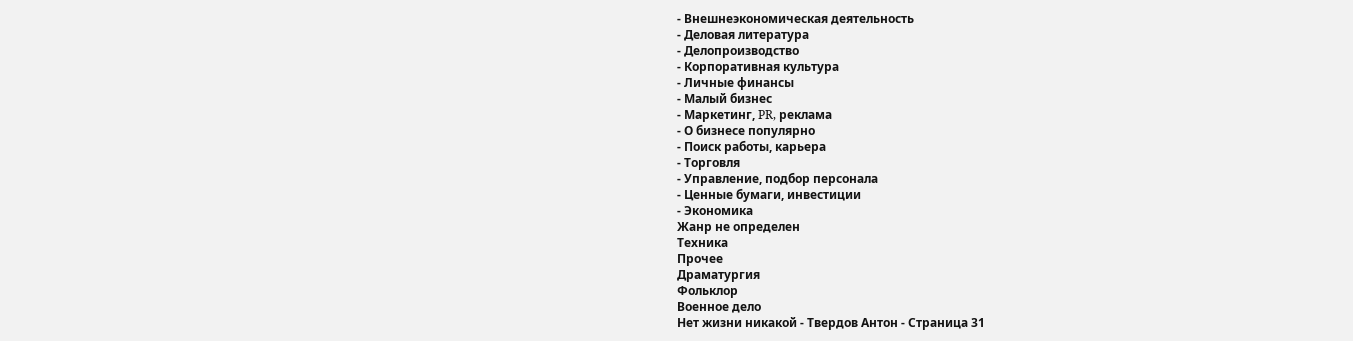- Внешнеэкономическая деятельность
- Деловая литература
- Делопроизводство
- Корпоративная культура
- Личные финансы
- Малый бизнес
- Маркетинг, PR, реклама
- О бизнесе популярно
- Поиск работы, карьера
- Торговля
- Управление, подбор персонала
- Ценные бумаги, инвестиции
- Экономика
Жанр не определен
Техника
Прочее
Драматургия
Фольклор
Военное дело
Нет жизни никакой - Твердов Антон - Страница 31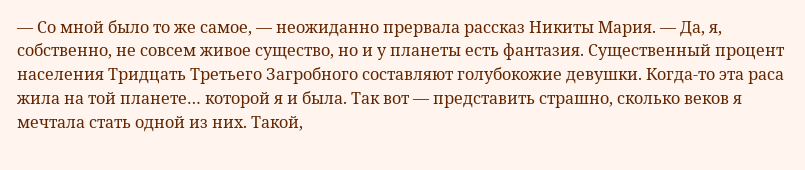— Со мной было то же самое, — неожиданно прервала рассказ Никиты Мария. — Да, я, собственно, не совсем живое существо, но и у планеты есть фантазия. Существенный процент населения Тридцать Третьего Загробного составляют голубокожие девушки. Когда-то эта раса жила на той планете… которой я и была. Так вот — представить страшно, сколько веков я мечтала стать одной из них. Такой,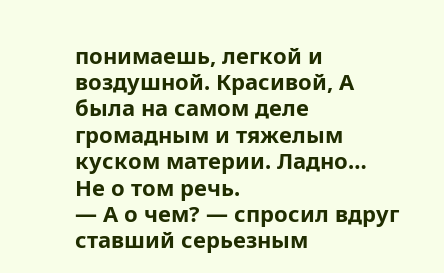понимаешь, легкой и воздушной. Красивой, А была на самом деле громадным и тяжелым куском материи. Ладно… Не о том речь.
— А о чем? — спросил вдруг ставший серьезным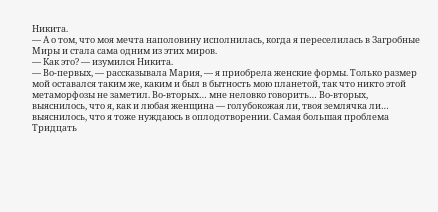Никита.
— А о том, что моя мечта наполовину исполнилась, когда я переселилась в Загробные Миры и стала сама одним из этих миров.
— Как это? — изумился Никита.
— Во-первых, — рассказывала Мария, — я приобрела женские формы. Только размер мой оставался таким же, каким и был в бытность мою планетой, так что никто этой метаморфозы не заметил. Во-вторых… мне неловко говорить… Во-вторых, выяснилось, что я, как и любая женщина — голубокожая ли, твоя землячка ли… выяснилось, что я тоже нуждаюсь в оплодотворении. Самая большая проблема Тридцать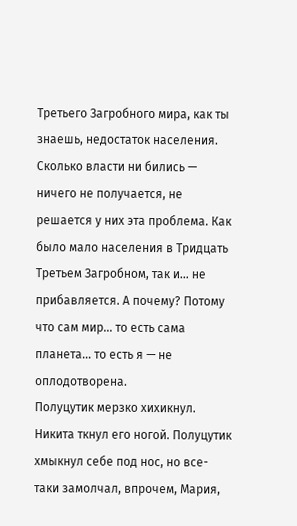Третьего Загробного мира, как ты знаешь, недостаток населения. Сколько власти ни бились — ничего не получается, не решается у них эта проблема. Как было мало населения в Тридцать Третьем Загробном, так и… не прибавляется. А почему? Потому что сам мир… то есть сама планета… то есть я — не оплодотворена.
Полуцутик мерзко хихикнул. Никита ткнул его ногой. Полуцутик хмыкнул себе под нос, но все-таки замолчал, впрочем, Мария,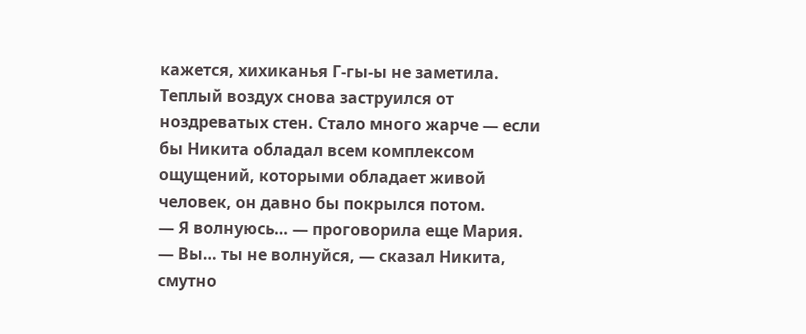кажется, хихиканья Г-гы-ы не заметила.
Теплый воздух снова заструился от ноздреватых стен. Стало много жарче — если бы Никита обладал всем комплексом ощущений, которыми обладает живой человек, он давно бы покрылся потом.
— Я волнуюсь… — проговорила еще Мария.
— Вы… ты не волнуйся, — сказал Никита, смутно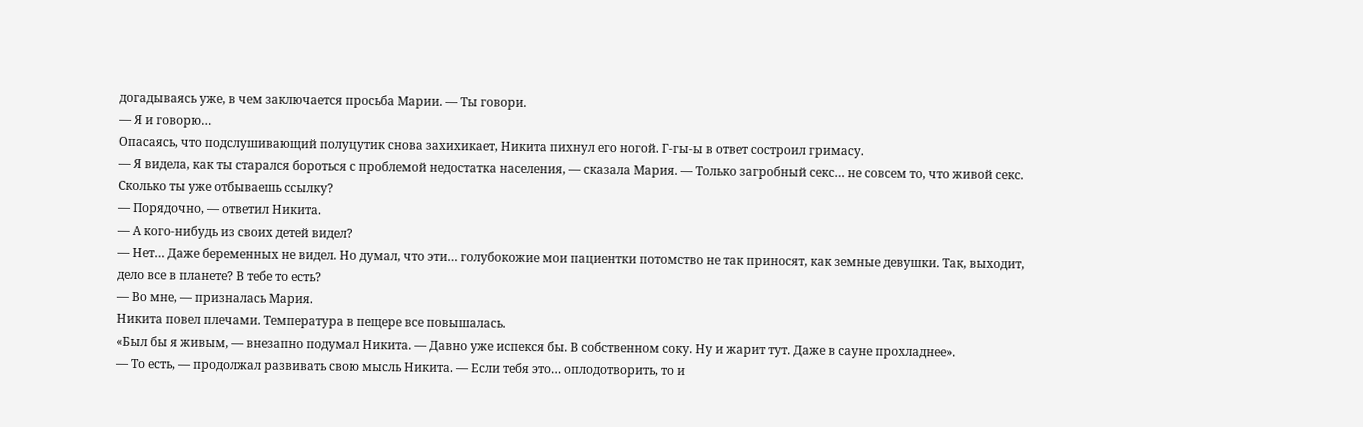догадываясь уже, в чем заключается просьба Марии. — Ты говори.
— Я и говорю…
Опасаясь, что подслушивающий полуцутик снова захихикает, Никита пихнул его ногой. Г-гы-ы в ответ состроил гримасу.
— Я видела, как ты старался бороться с проблемой недостатка населения, — сказала Мария. — Только загробный секс… не совсем то, что живой секс. Сколько ты уже отбываешь ссылку?
— Порядочно, — ответил Никита.
— А кого-нибудь из своих детей видел?
— Нет… Даже беременных не видел. Но думал, что эти… голубокожие мои пациентки потомство не так приносят, как земные девушки. Так, выходит, дело все в планете? В тебе то есть?
— Во мне, — призналась Мария.
Никита повел плечами. Температура в пещере все повышалась.
«Был бы я живым, — внезапно подумал Никита. — Давно уже испекся бы. В собственном соку. Ну и жарит тут. Даже в сауне прохладнее».
— То есть, — продолжал развивать свою мысль Никита. — Если тебя это… оплодотворить, то и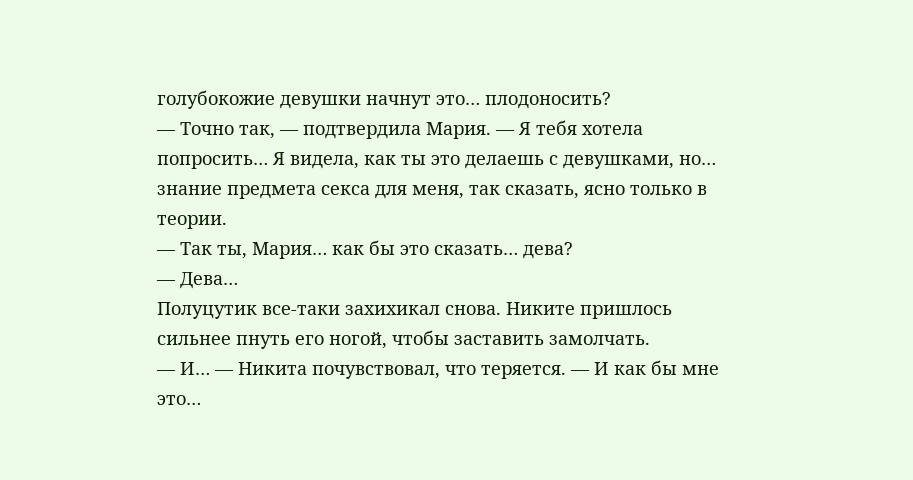голубокожие девушки начнут это… плодоносить?
— Точно так, — подтвердила Мария. — Я тебя хотела попросить… Я видела, как ты это делаешь с девушками, но… знание предмета секса для меня, так сказать, ясно только в теории.
— Так ты, Мария… как бы это сказать… дева?
— Дева…
Полуцутик все-таки захихикал снова. Никите пришлось сильнее пнуть его ногой, чтобы заставить замолчать.
— И… — Никита почувствовал, что теряется. — И как бы мне это…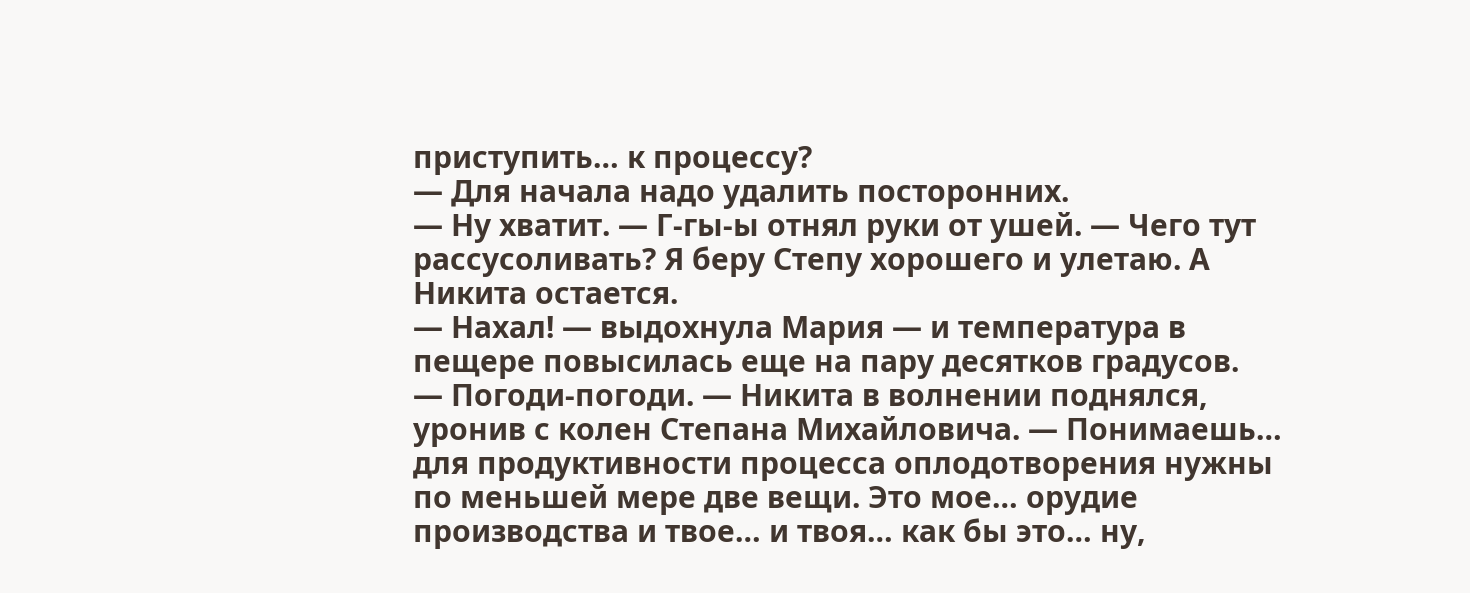приступить… к процессу?
— Для начала надо удалить посторонних.
— Ну хватит. — Г-гы-ы отнял руки от ушей. — Чего тут рассусоливать? Я беру Степу хорошего и улетаю. А Никита остается.
— Нахал! — выдохнула Мария — и температура в пещере повысилась еще на пару десятков градусов.
— Погоди-погоди. — Никита в волнении поднялся, уронив с колен Степана Михайловича. — Понимаешь… для продуктивности процесса оплодотворения нужны по меньшей мере две вещи. Это мое… орудие производства и твое… и твоя… как бы это… ну,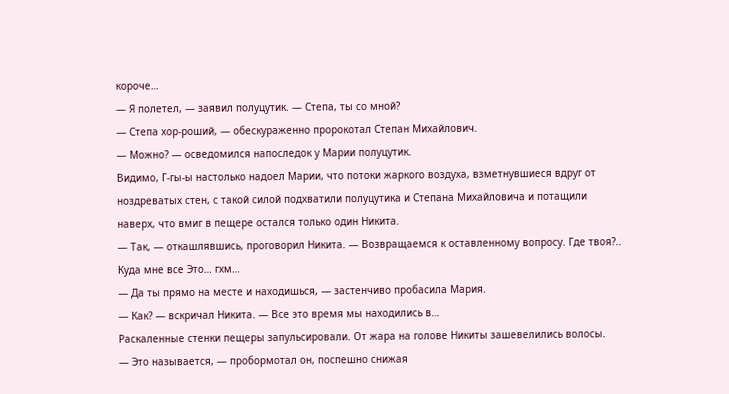короче…
— Я полетел, — заявил полуцутик. — Степа, ты со мной?
— Степа хор-роший, — обескураженно пророкотал Степан Михайлович.
— Можно? — осведомился напоследок у Марии полуцутик.
Видимо, Г-гы-ы настолько надоел Марии, что потоки жаркого воздуха, взметнувшиеся вдруг от ноздреватых стен, с такой силой подхватили полуцутика и Степана Михайловича и потащили наверх, что вмиг в пещере остался только один Никита.
— Так, — откашлявшись, проговорил Никита. — Возвращаемся к оставленному вопросу. Где твоя?.. Куда мне все Это… гхм…
— Да ты прямо на месте и находишься, — застенчиво пробасила Мария.
— Как? — вскричал Никита. — Все это время мы находились в…
Раскаленные стенки пещеры запульсировали. От жара на голове Никиты зашевелились волосы.
— Это называется, — пробормотал он, поспешно снижая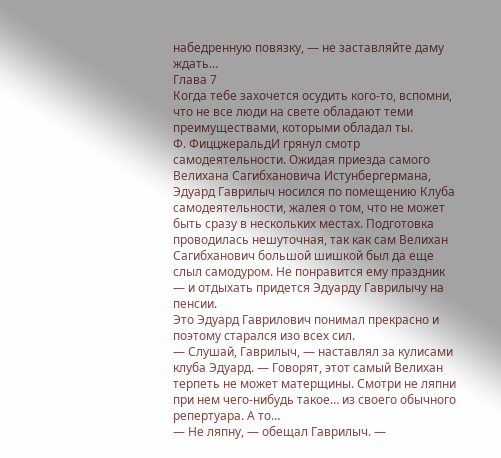набедренную повязку, — не заставляйте даму ждать…
Глава 7
Когда тебе захочется осудить кого-то, вспомни, что не все люди на свете обладают теми преимуществами, которыми обладал ты.
Ф. ФиццжеральдИ грянул смотр самодеятельности. Ожидая приезда самого Велихана Сагибхановича Истунбергермана, Эдуард Гаврилыч носился по помещению Клуба самодеятельности, жалея о том, что не может быть сразу в нескольких местах. Подготовка проводилась нешуточная, так как сам Велихан Сагибханович большой шишкой был да еще слыл самодуром. Не понравится ему праздник — и отдыхать придется Эдуарду Гаврилычу на пенсии.
Это Эдуард Гаврилович понимал прекрасно и поэтому старался изо всех сил.
— Слушай, Гаврилыч, — наставлял за кулисами клуба Эдуард. — Говорят, этот самый Велихан терпеть не может матерщины. Смотри не ляпни при нем чего-нибудь такое… из своего обычного репертуара. А то…
— Не ляпну, — обещал Гаврилыч. —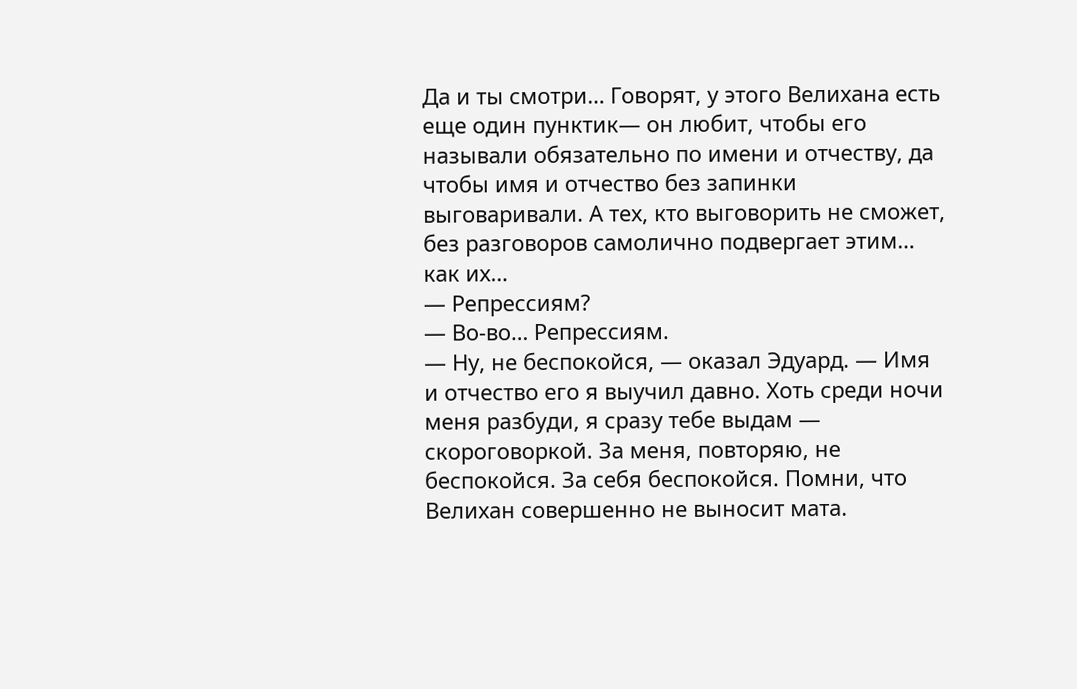Да и ты смотри… Говорят, у этого Велихана есть еще один пунктик— он любит, чтобы его называли обязательно по имени и отчеству, да чтобы имя и отчество без запинки выговаривали. А тех, кто выговорить не сможет, без разговоров самолично подвергает этим… как их…
— Репрессиям?
— Во-во… Репрессиям.
— Ну, не беспокойся, — оказал Эдуард. — Имя и отчество его я выучил давно. Хоть среди ночи меня разбуди, я сразу тебе выдам — скороговоркой. За меня, повторяю, не беспокойся. За себя беспокойся. Помни, что Велихан совершенно не выносит мата.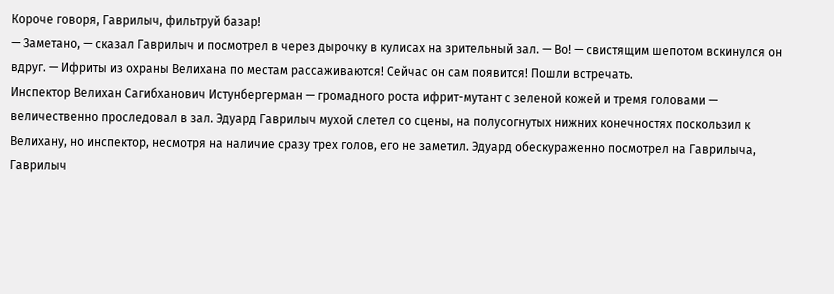Короче говоря, Гаврилыч, фильтруй базар!
— Заметано, — сказал Гаврилыч и посмотрел в через дырочку в кулисах на зрительный зал. — Во! — свистящим шепотом вскинулся он вдруг. — Ифриты из охраны Велихана по местам рассаживаются! Сейчас он сам появится! Пошли встречать.
Инспектор Велихан Сагибханович Истунбергерман — громадного роста ифрит-мутант с зеленой кожей и тремя головами — величественно проследовал в зал. Эдуард Гаврилыч мухой слетел со сцены, на полусогнутых нижних конечностях поскользил к Велихану, но инспектор, несмотря на наличие сразу трех голов, его не заметил. Эдуард обескураженно посмотрел на Гаврилыча, Гаврилыч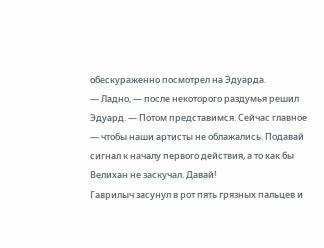обескураженно посмотрел на Эдуарда.
— Ладно, — после некоторого раздумья решил Эдуард. — Потом представимся. Сейчас главное — чтобы наши артисты не облажались. Подавай сигнал к началу первого действия, а то как бы Велихан не заскучал. Давай!
Гаврилыч засунул в рот пять грязных пальцев и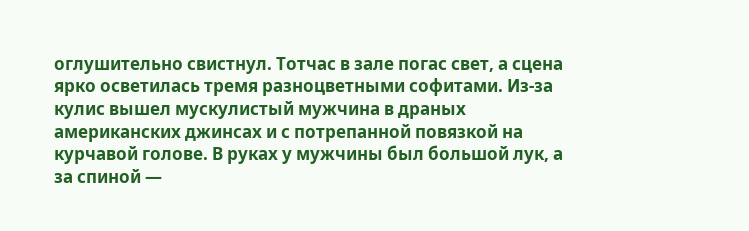оглушительно свистнул. Тотчас в зале погас свет, а сцена ярко осветилась тремя разноцветными софитами. Из-за кулис вышел мускулистый мужчина в драных американских джинсах и с потрепанной повязкой на курчавой голове. В руках у мужчины был большой лук, а за спиной —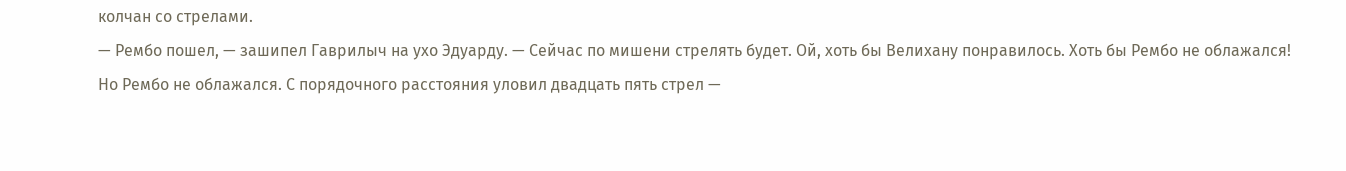колчан со стрелами.
— Рембо пошел, — зашипел Гаврилыч на ухо Эдуарду. — Сейчас по мишени стрелять будет. Ой, хоть бы Велихану понравилось. Хоть бы Рембо не облажался!
Но Рембо не облажался. С порядочного расстояния уловил двадцать пять стрел —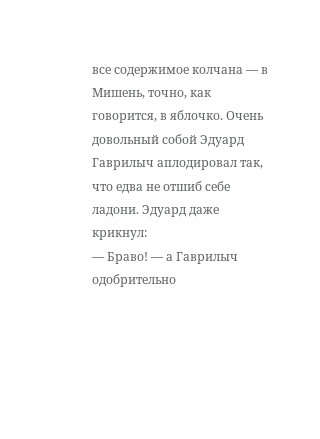все содержимое колчана — в Мишень, точно, как говорится, в яблочко. Очень довольный собой Эдуард Гаврилыч аплодировал так, что едва не отшиб себе ладони. Эдуард даже крикнул:
— Браво! — а Гаврилыч одобрительно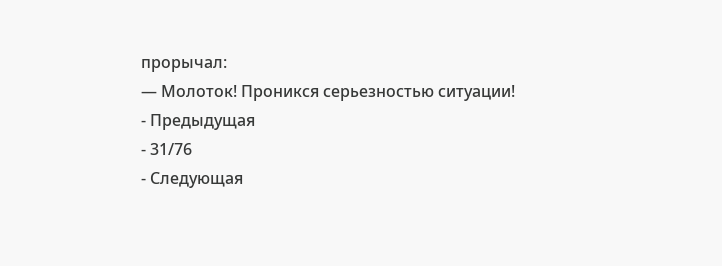прорычал:
— Молоток! Проникся серьезностью ситуации!
- Предыдущая
- 31/76
- Следующая